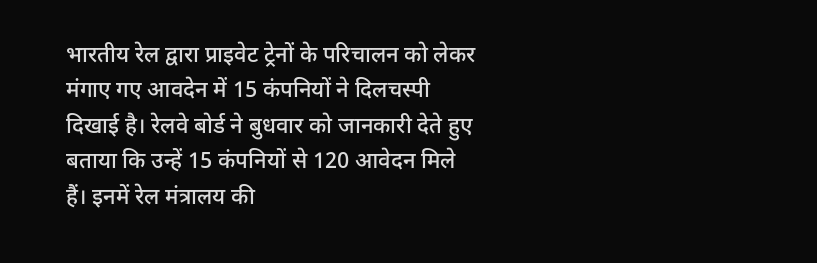भारतीय रेल द्वारा प्राइवेट ट्रेनों के परिचालन को लेकर मंगाए गए आवदेन में 15 कंपनियों ने दिलचस्पी दिखाई है। रेलवे बोर्ड ने बुधवार को जानकारी देते हुए बताया कि उन्हें 15 कंपनियों से 120 आवेदन मिले हैं। इनमें रेल मंत्रालय की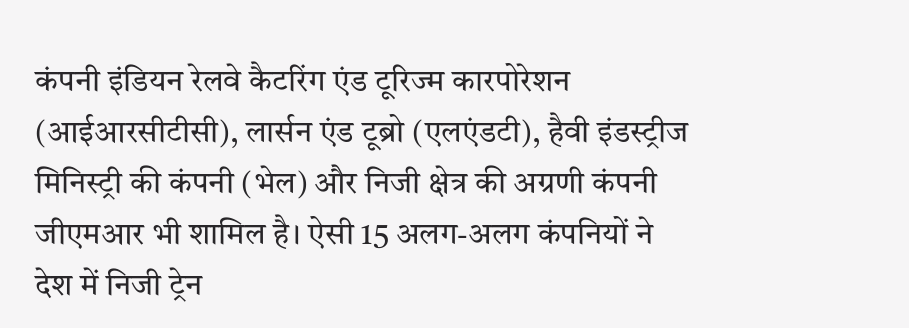कंपनी इंडियन रेलवे कैटरिंग एंड टूरिज्म कारपोरेशन (आईआरसीटीसी), लार्सन एंड टूब्रो (एलएंडटी), हैवी इंडस्ट्रीज मिनिस्ट्री की कंपनी (भेल) और निजी क्षेत्र की अग्रणी कंपनी जीएमआर भी शामिल है। ऐसी 15 अलग-अलग कंपनियों ने देश में निजी ट्रेन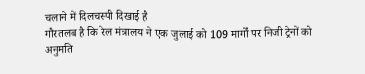चलाने में दिलचस्पी दिखाई है
गौरतलब है कि रेल मंत्रालय ने एक जुलाई को 109 मार्गों पर निजी ट्रेनों को अनुमति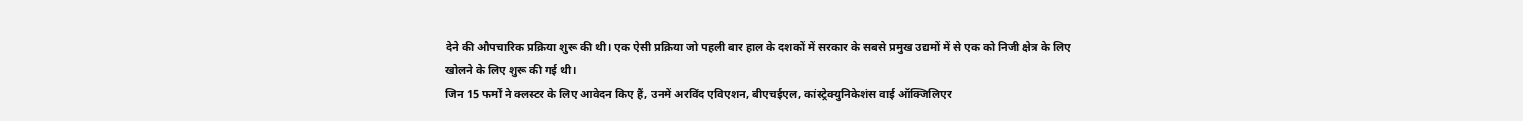देने की औपचारिक प्रक्रिया शुरू की थी। एक ऐसी प्रक्रिया जो पहली बार हाल के दशकों में सरकार के सबसे प्रमुख उद्यमों में से एक को निजी क्षेत्र के लिए खोलने के लिए शुरू की गई थी।
जिन 15 फर्मों ने क्लस्टर के लिए आवेदन किए हैं, उनमें अरविंद एविएशन, बीएचईएल, कांस्ट्रेक्युनिकेशंस वाई ऑक्जिलिएर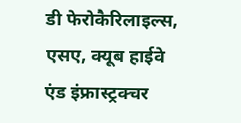डी फेरोकैरिलाइल्स, एसए, क्यूब हाईवे एंड इंफ्रास्ट्रक्चर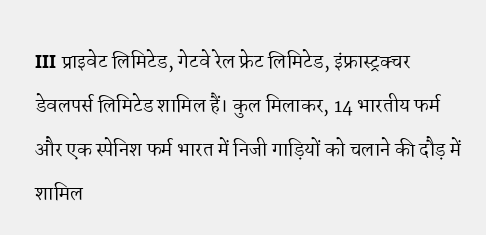III प्राइवेट लिमिटेड, गेटवे रेल फ्रेट लिमिटेड, इंफ्रास्ट्रक्चर डेवलपर्स लिमिटेड शामिल हैं। कुल मिलाकर, 14 भारतीय फर्म और एक स्पेनिश फर्म भारत में निजी गाड़ियों को चलाने की दौड़ में शामिल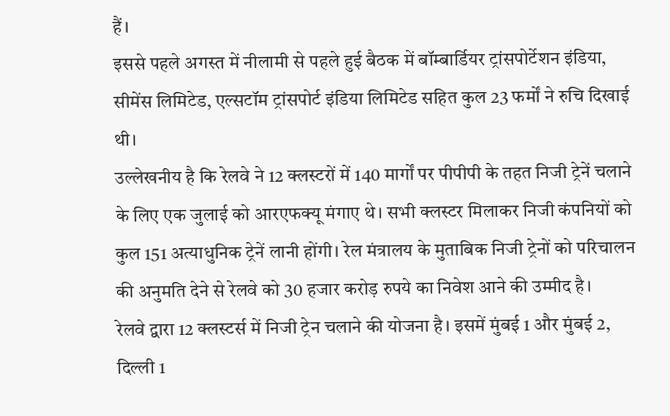हैं।
इससे पहले अगस्त में नीलामी से पहले हुई बैठक में बॉम्बार्डियर ट्रांसपोर्टेशन इंडिया, सीमेंस लिमिटेड, एल्सटॉम ट्रांसपोर्ट इंडिया लिमिटेड सहित कुल 23 फर्मों ने रुचि दिखाई थी।
उल्लेखनीय है कि रेलवे ने 12 क्लस्टरों में 140 मार्गों पर पीपीपी के तहत निजी ट्रेनें चलाने के लिए एक जुलाई को आरएफक्यू मंगाए थे। सभी क्लस्टर मिलाकर निजी कंपनियों को कुल 151 अत्याधुनिक ट्रेनें लानी होंगी। रेल मंत्रालय के मुताबिक निजी ट्रेनों को परिचालन की अनुमति देने से रेलवे को 30 हजार करोड़ रुपये का निवेश आने की उम्मीद है।
रेलवे द्वारा 12 क्लस्टर्स में निजी ट्रेन चलाने की योजना है। इसमें मुंबई 1 और मुंबई 2, दिल्ली 1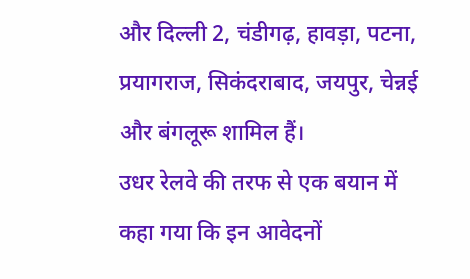और दिल्ली 2, चंडीगढ़, हावड़ा, पटना, प्रयागराज, सिकंदराबाद, जयपुर, चेन्नई और बंगलूरू शामिल हैं।
उधर रेलवे की तरफ से एक बयान में कहा गया कि इन आवेदनों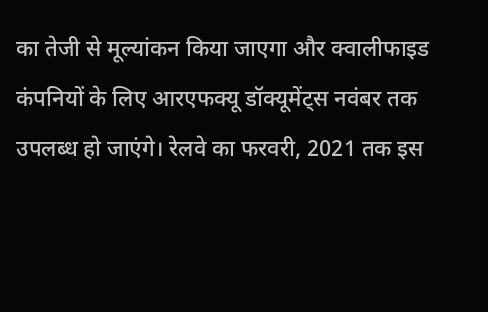का तेजी से मूल्यांकन किया जाएगा और क्वालीफाइड कंपनियों के लिए आरएफक्यू डॉक्यूमेंट्स नवंबर तक उपलब्ध हो जाएंगे। रेलवे का फरवरी, 2021 तक इस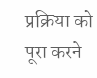प्रक्रिया को पूरा करने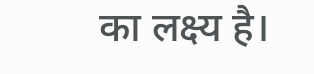का लक्ष्य है।